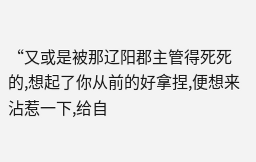“又或是被那辽阳郡主管得死死的,想起了你从前的好拿捏,便想来沾惹一下,给自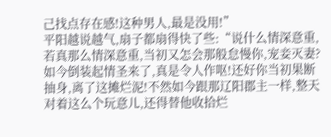己找点存在感!这种男人,最是没用!”
平阳越说越气,扇子都扇得快了些:“说什么情深意重,若真那么情深意重,当初又怎会那般怠慢你,宠妾灭妻?如今倒装起情圣来了,真是令人作呕!还好你当初果断抽身,离了这摊烂泥!不然如今跟那辽阳郡主一样,整天对着这么个玩意儿,还得替他收拾烂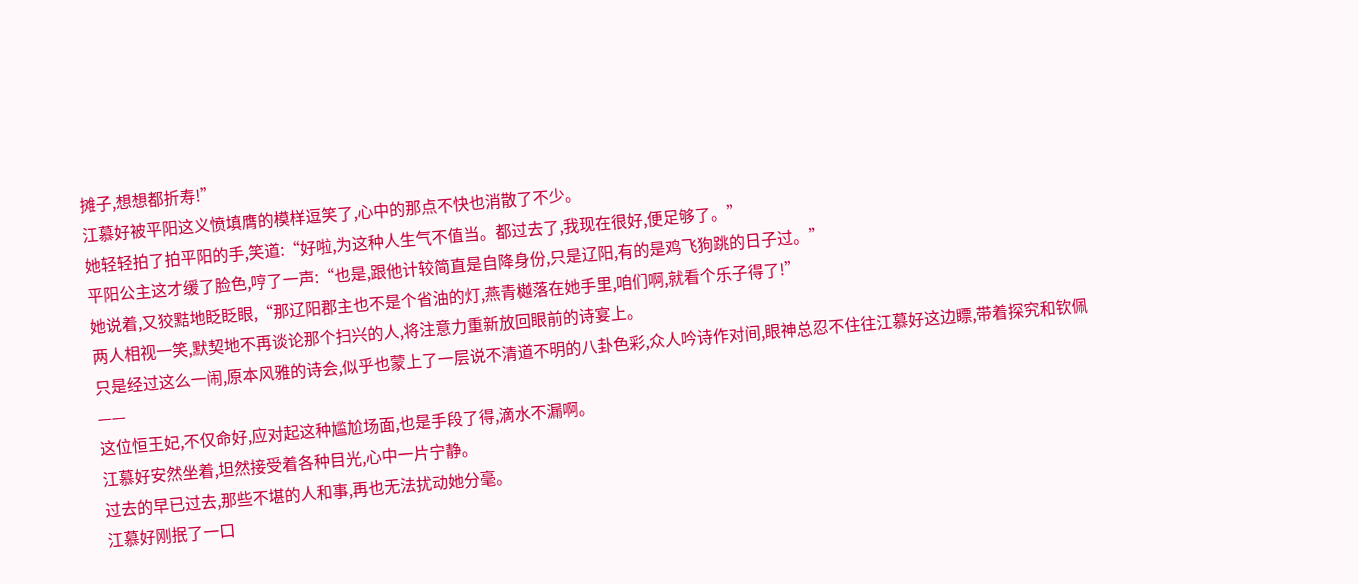摊子,想想都折寿!”
江慕好被平阳这义愤填膺的模样逗笑了,心中的那点不快也消散了不少。
她轻轻拍了拍平阳的手,笑道:“好啦,为这种人生气不值当。都过去了,我现在很好,便足够了。”
平阳公主这才缓了脸色,哼了一声:“也是,跟他计较简直是自降身份,只是辽阳,有的是鸡飞狗跳的日子过。”
她说着,又狡黠地眨眨眼,“那辽阳郡主也不是个省油的灯,燕青樾落在她手里,咱们啊,就看个乐子得了!”
两人相视一笑,默契地不再谈论那个扫兴的人,将注意力重新放回眼前的诗宴上。
只是经过这么一闹,原本风雅的诗会,似乎也蒙上了一层说不清道不明的八卦色彩,众人吟诗作对间,眼神总忍不住往江慕好这边瞟,带着探究和钦佩——
这位恒王妃,不仅命好,应对起这种尴尬场面,也是手段了得,滴水不漏啊。
江慕好安然坐着,坦然接受着各种目光,心中一片宁静。
过去的早已过去,那些不堪的人和事,再也无法扰动她分毫。
江慕好刚抿了一口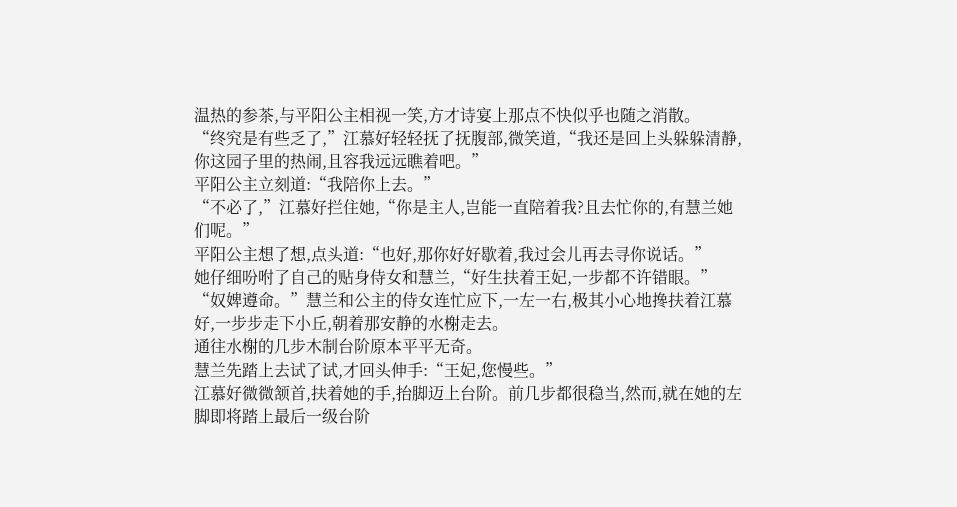温热的参茶,与平阳公主相视一笑,方才诗宴上那点不快似乎也随之消散。
“终究是有些乏了,”江慕好轻轻抚了抚腹部,微笑道,“我还是回上头躲躲清静,你这园子里的热闹,且容我远远瞧着吧。”
平阳公主立刻道:“我陪你上去。”
“不必了,”江慕好拦住她,“你是主人,岂能一直陪着我?且去忙你的,有慧兰她们呢。”
平阳公主想了想,点头道:“也好,那你好好歇着,我过会儿再去寻你说话。”
她仔细吩咐了自己的贴身侍女和慧兰,“好生扶着王妃,一步都不许错眼。”
“奴婢遵命。”慧兰和公主的侍女连忙应下,一左一右,极其小心地搀扶着江慕好,一步步走下小丘,朝着那安静的水榭走去。
通往水榭的几步木制台阶原本平平无奇。
慧兰先踏上去试了试,才回头伸手:“王妃,您慢些。”
江慕好微微颔首,扶着她的手,抬脚迈上台阶。前几步都很稳当,然而,就在她的左脚即将踏上最后一级台阶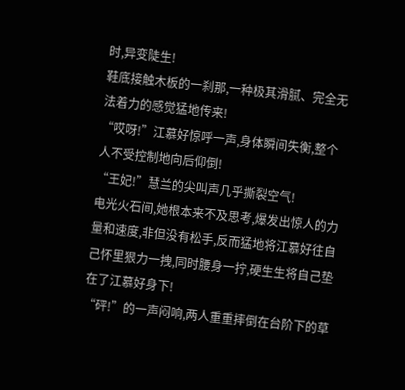时,异变陡生!
鞋底接触木板的一刹那,一种极其滑腻、完全无法着力的感觉猛地传来!
“哎呀!”江慕好惊呼一声,身体瞬间失衡,整个人不受控制地向后仰倒!
“王妃!”慧兰的尖叫声几乎撕裂空气!
电光火石间,她根本来不及思考,爆发出惊人的力量和速度,非但没有松手,反而猛地将江慕好往自己怀里狠力一拽,同时腰身一拧,硬生生将自己垫在了江慕好身下!
“砰!”的一声闷响,两人重重摔倒在台阶下的草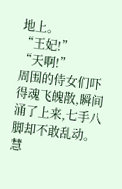地上。
“王妃!”
“天啊!”
周围的侍女们吓得魂飞魄散,瞬间涌了上来,七手八脚却不敢乱动。
慧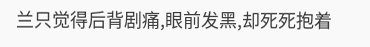兰只觉得后背剧痛,眼前发黑,却死死抱着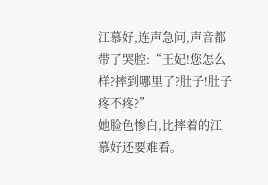江慕好,连声急问,声音都带了哭腔:“王妃!您怎么样?摔到哪里了?肚子!肚子疼不疼?”
她脸色惨白,比摔着的江慕好还要难看。